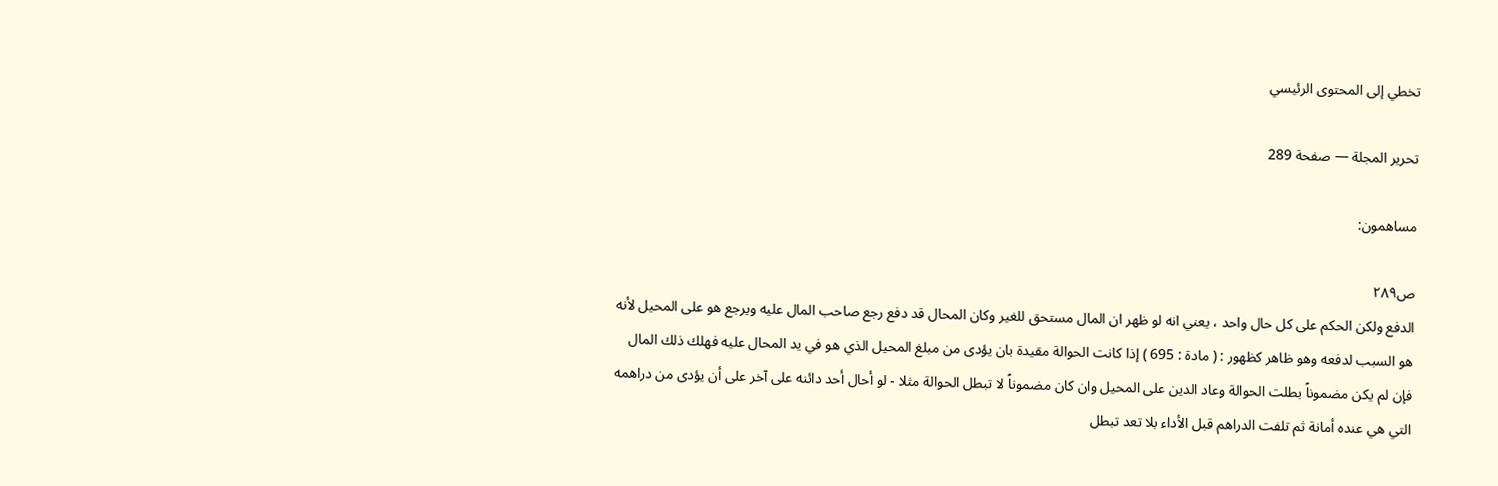تخطي إلى المحتوى الرئيسي

تحرير المجلة — صفحة 289

مساهمون:

ص٢٨٩
الدفع ولكن الحكم على كل حال واحد ، يعني انه لو ظهر ان المال مستحق للغير وكان المحال قد دفع رجع صاحب المال عليه ويرجع هو على المحيل لأنه هو السبب لدفعه وهو ظاهر كظهور : ( مادة : 695 ) إذا كانت الحوالة مقيدة بان يؤدى من مبلغ المحيل الذي هو في يد المحال عليه فهلك ذلك المال فإن لم يكن مضموناً بطلت الحوالة وعاد الدين على المحيل وان كان مضموناً لا تبطل الحوالة مثلا - لو أحال أحد دائنه على آخر على أن يؤدى من دراهمه التي هي عنده أمانة ثم تلفت الدراهم قبل الأداء بلا تعد تبطل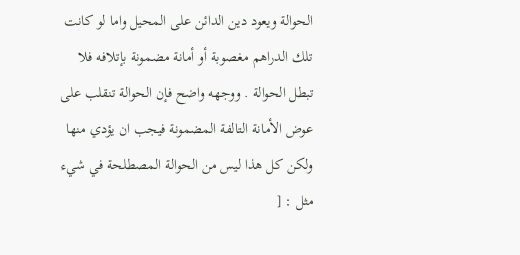الحوالة ويعود دين الدائن على المحيل واما لو كانت تلك الدراهم مغصوبة أو أمانة مضمونة بإتلافه فلا تبطل الحوالة . ووجهه واضح فإن الحوالة تنقلب على عوض الأمانة التالفة المضمونة فيجب ان يؤدي منها ولكن كل هذا ليس من الحوالة المصطلحة في شيء مثل : [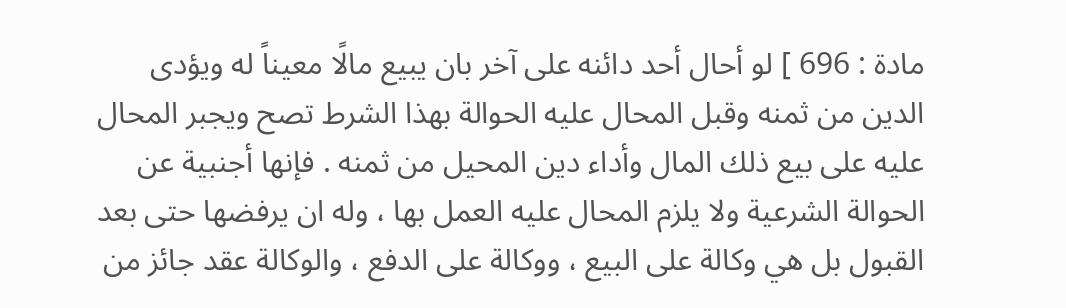مادة : 696 ] لو أحال أحد دائنه على آخر بان يبيع مالًا معيناً له ويؤدى الدين من ثمنه وقبل المحال عليه الحوالة بهذا الشرط تصح ويجبر المحال عليه على بيع ذلك المال وأداء دين المحيل من ثمنه . فإنها أجنبية عن الحوالة الشرعية ولا يلزم المحال عليه العمل بها ، وله ان يرفضها حتى بعد القبول بل هي وكالة على البيع ، ووكالة على الدفع ، والوكالة عقد جائز من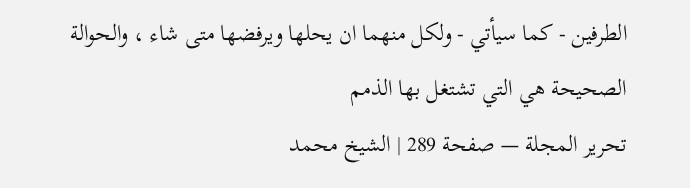الطرفين - كما سيأتي - ولكل منهما ان يحلها ويرفضها متى شاء ، والحوالة الصحيحة هي التي تشتغل بها الذمم
تحرير المجلة — صفحة 289 | الشيخ محمد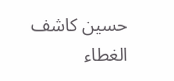حسين كاشف الغطاء